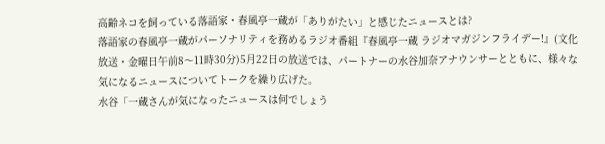高齢ネコを飼っている落語家・春風亭一蔵が「ありがたい」と感じたニュースとは?
落語家の春風亭一蔵がパーソナリティを務めるラジオ番組『春風亭一蔵 ラジオマガジンフライデー!』(文化放送・金曜日午前8〜11時30分)5月22日の放送では、パートナーの水谷加奈アナウンサーとともに、様々な気になるニュースについてトークを繰り広げた。
水谷「一蔵さんが気になったニュースは何でしょう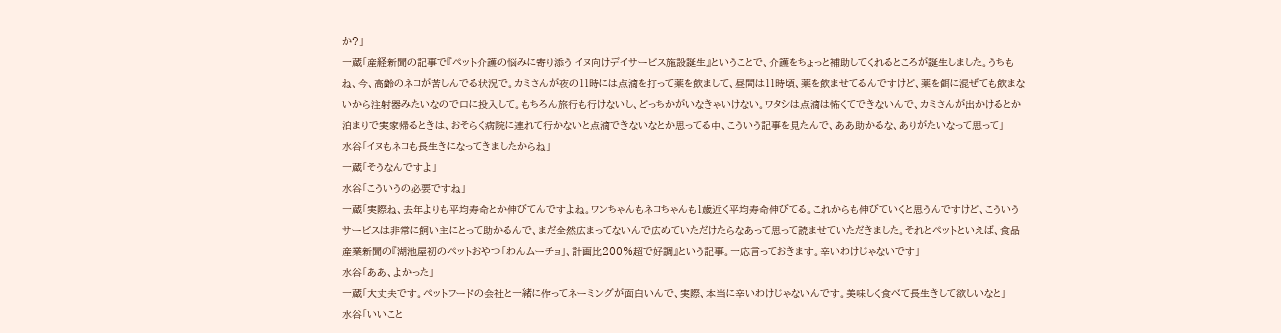か?」
一蔵「産経新聞の記事で『ペット介護の悩みに寄り添う イヌ向けデイサービス施設誕生』ということで、介護をちょっと補助してくれるところが誕生しました。うちもね、今、高齢のネコが苦しんでる状況で。カミさんが夜の11時には点滴を打って薬を飲まして、昼間は11時頃、薬を飲ませてるんですけど、薬を餌に混ぜても飲まないから注射器みたいなので口に投入して。もちろん旅行も行けないし、どっちかがいなきゃいけない。ワタシは点滴は怖くてできないんで、カミさんが出かけるとか泊まりで実家帰るときは、おそらく病院に連れて行かないと点滴できないなとか思ってる中、こういう記事を見たんで、ああ助かるな、ありがたいなって思って」
水谷「イヌもネコも長生きになってきましたからね」
一蔵「そうなんですよ」
水谷「こういうの必要ですね」
一蔵「実際ね、去年よりも平均寿命とか伸びてんですよね。ワンちゃんもネコちゃんも1歳近く平均寿命伸びてる。これからも伸びていくと思うんですけど、こういうサービスは非常に飼い主にとって助かるんで、まだ全然広まってないんで広めていただけたらなあって思って読ませていただきました。それとペットといえば、食品産業新聞の『湖池屋初のペットおやつ「わんムーチョ」、計画比200%超で好調』という記事。一応言っておきます。辛いわけじゃないです」
水谷「ああ、よかった」
一蔵「大丈夫です。ペットフードの会社と一緒に作ってネーミングが面白いんで、実際、本当に辛いわけじゃないんです。美味しく食べて長生きして欲しいなと」
水谷「いいこと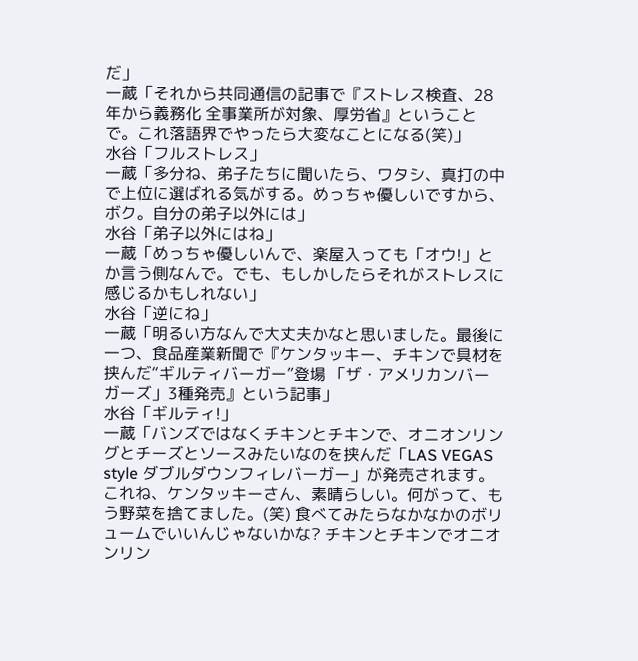だ」
一蔵「それから共同通信の記事で『ストレス検査、28年から義務化 全事業所が対象、厚労省』ということで。これ落語界でやったら大変なことになる(笑)」
水谷「フルストレス」
一蔵「多分ね、弟子たちに聞いたら、ワタシ、真打の中で上位に選ばれる気がする。めっちゃ優しいですから、ボク。自分の弟子以外には」
水谷「弟子以外にはね」
一蔵「めっちゃ優しいんで、楽屋入っても「オウ!」とか言う側なんで。でも、もしかしたらそれがストレスに感じるかもしれない」
水谷「逆にね」
一蔵「明るい方なんで大丈夫かなと思いました。最後に一つ、食品産業新聞で『ケンタッキー、チキンで具材を挟んだ“ギルティバーガー”登場 「ザ・アメリカンバーガーズ」3種発売』という記事」
水谷「ギルティ!」
一蔵「バンズではなくチキンとチキンで、オニオンリングとチーズとソースみたいなのを挟んだ「LAS VEGAS style ダブルダウンフィレバーガー」が発売されます。これね、ケンタッキーさん、素晴らしい。何がって、もう野菜を捨てました。(笑) 食べてみたらなかなかのボリュームでいいんじゃないかな? チキンとチキンでオニオンリン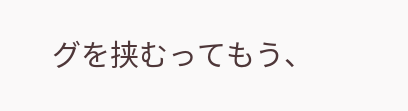グを挟むってもう、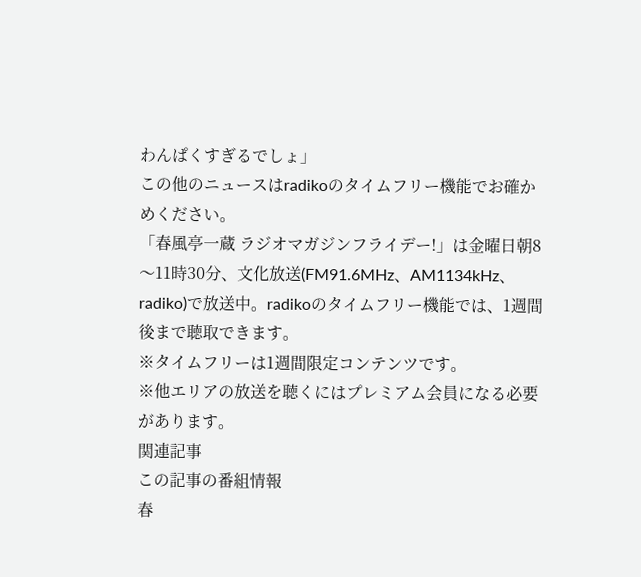わんぱくすぎるでしょ」
この他のニュースはradikoのタイムフリー機能でお確かめください。
「春風亭一蔵 ラジオマガジンフライデー!」は金曜日朝8〜11時30分、文化放送(FM91.6MHz、AM1134kHz、radiko)で放送中。radikoのタイムフリー機能では、1週間後まで聴取できます。
※タイムフリーは1週間限定コンテンツです。
※他エリアの放送を聴くにはプレミアム会員になる必要があります。
関連記事
この記事の番組情報
春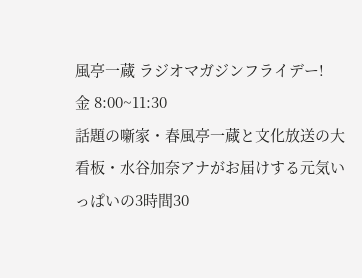風亭一蔵 ラジオマガジンフライデー!
金 8:00~11:30
話題の噺家・春風亭一蔵と文化放送の大看板・水谷加奈アナがお届けする元気いっぱいの3時間30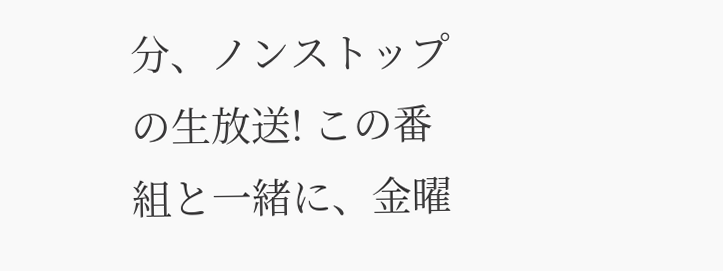分、ノンストップの生放送! この番組と一緒に、金曜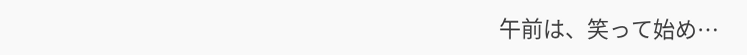午前は、笑って始め…